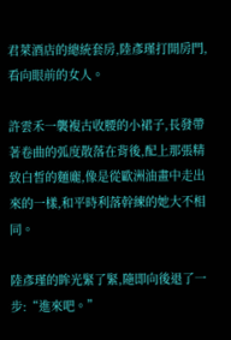君萊酒店的總統套房,陸彥瑾打開房門,看向眼前的女人。

許雲禾一襲複古收腰的小裙子,長發帶著卷曲的弧度散落在背後,配上那張精致白皙的麵龐,像是從歐洲油畫中走出來的一樣,和平時利落幹練的她大不相同。

陸彥瑾的眸光緊了緊,隨即向後退了一步:“進來吧。”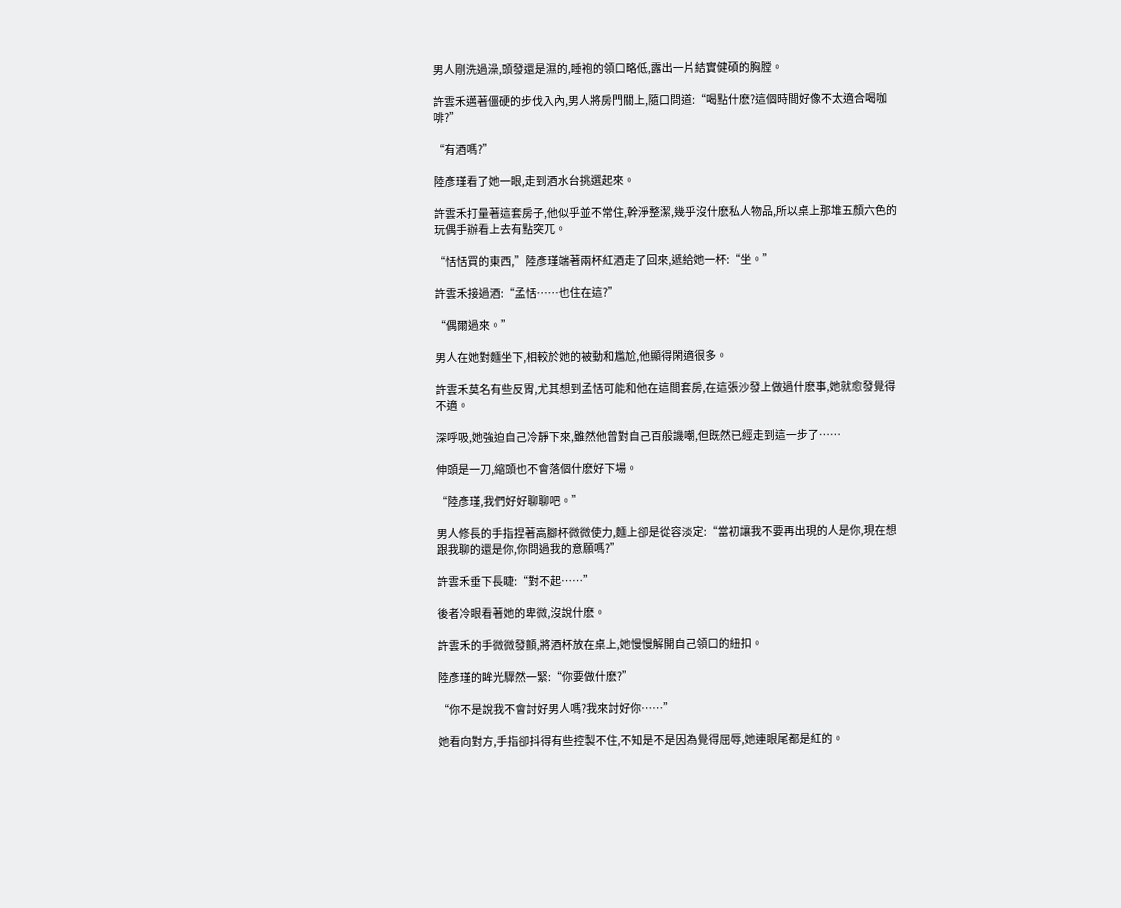男人剛洗過澡,頭發還是濕的,睡袍的領口略低,露出一片結實健碩的胸膛。

許雲禾邁著僵硬的步伐入內,男人將房門關上,隨口問道:“喝點什麽?這個時間好像不太適合喝咖啡?”

“有酒嗎?”

陸彥瑾看了她一眼,走到酒水台挑選起來。

許雲禾打量著這套房子,他似乎並不常住,幹淨整潔,幾乎沒什麽私人物品,所以桌上那堆五顏六色的玩偶手辦看上去有點突兀。

“恬恬買的東西,”陸彥瑾端著兩杯紅酒走了回來,遞給她一杯:“坐。”

許雲禾接過酒:“孟恬……也住在這?”

“偶爾過來。”

男人在她對麵坐下,相較於她的被動和尷尬,他顯得閑適很多。

許雲禾莫名有些反胃,尤其想到孟恬可能和他在這間套房,在這張沙發上做過什麽事,她就愈發覺得不適。

深呼吸,她強迫自己冷靜下來,雖然他曾對自己百般譏嘲,但既然已經走到這一步了……

伸頭是一刀,縮頭也不會落個什麽好下場。

“陸彥瑾,我們好好聊聊吧。”

男人修長的手指捏著高腳杯微微使力,麵上卻是從容淡定:“當初讓我不要再出現的人是你,現在想跟我聊的還是你,你問過我的意願嗎?”

許雲禾垂下長睫:“對不起……”

後者冷眼看著她的卑微,沒說什麽。

許雲禾的手微微發顫,將酒杯放在桌上,她慢慢解開自己領口的紐扣。

陸彥瑾的眸光驟然一緊:“你要做什麽?”

“你不是說我不會討好男人嗎?我來討好你……”

她看向對方,手指卻抖得有些控製不住,不知是不是因為覺得屈辱,她連眼尾都是紅的。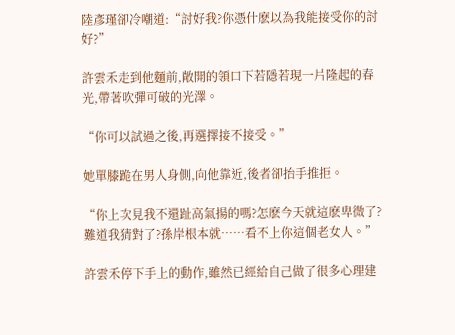陸彥瑾卻冷嘲道:“討好我?你憑什麽以為我能接受你的討好?”

許雲禾走到他麵前,敞開的領口下若隱若現一片隆起的春光,帶著吹彈可破的光澤。

“你可以試過之後,再選擇接不接受。”

她單膝跪在男人身側,向他靠近,後者卻抬手推拒。

“你上次見我不還趾高氣揚的嗎?怎麽今天就這麽卑微了?難道我猜對了?孫岸根本就……看不上你這個老女人。”

許雲禾停下手上的動作,雖然已經給自己做了很多心理建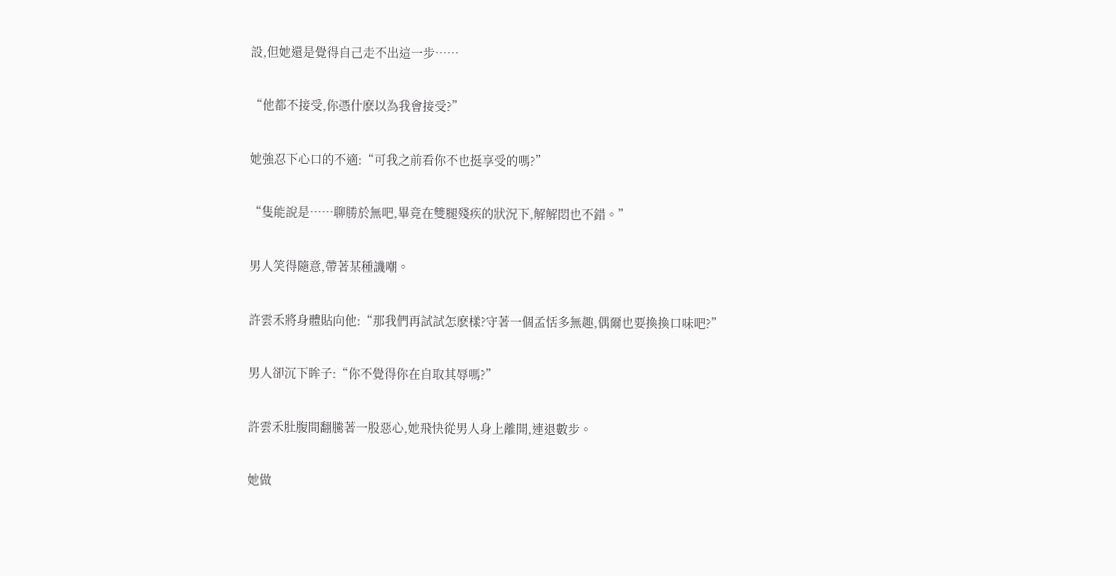設,但她還是覺得自己走不出這一步……

“他都不接受,你憑什麽以為我會接受?”

她強忍下心口的不適:“可我之前看你不也挺享受的嗎?”

“隻能說是……聊勝於無吧,畢竟在雙腿殘疾的狀況下,解解悶也不錯。”

男人笑得隨意,帶著某種譏嘲。

許雲禾將身體貼向他:“那我們再試試怎麽樣?守著一個孟恬多無趣,偶爾也要換換口味吧?”

男人卻沉下眸子:“你不覺得你在自取其辱嗎?”

許雲禾肚腹間翻騰著一股惡心,她飛快從男人身上離開,連退數步。

她做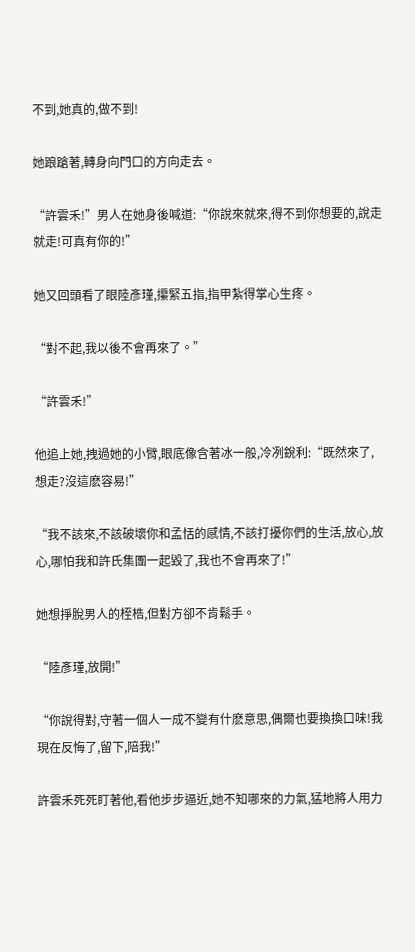不到,她真的,做不到!

她踉蹌著,轉身向門口的方向走去。

“許雲禾!”男人在她身後喊道:“你說來就來,得不到你想要的,說走就走!可真有你的!”

她又回頭看了眼陸彥瑾,攥緊五指,指甲紮得掌心生疼。

“對不起,我以後不會再來了。”

“許雲禾!”

他追上她,拽過她的小臂,眼底像含著冰一般,冷冽銳利:“既然來了,想走?沒這麽容易!”

“我不該來,不該破壞你和孟恬的感情,不該打擾你們的生活,放心,放心,哪怕我和許氏集團一起毀了,我也不會再來了!”

她想掙脫男人的桎梏,但對方卻不肯鬆手。

“陸彥瑾,放開!”

“你說得對,守著一個人一成不變有什麽意思,偶爾也要換換口味!我現在反悔了,留下,陪我!”

許雲禾死死盯著他,看他步步逼近,她不知哪來的力氣,猛地將人用力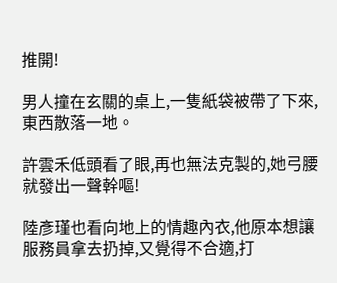推開!

男人撞在玄關的桌上,一隻紙袋被帶了下來,東西散落一地。

許雲禾低頭看了眼,再也無法克製的,她弓腰就發出一聲幹嘔!

陸彥瑾也看向地上的情趣內衣,他原本想讓服務員拿去扔掉,又覺得不合適,打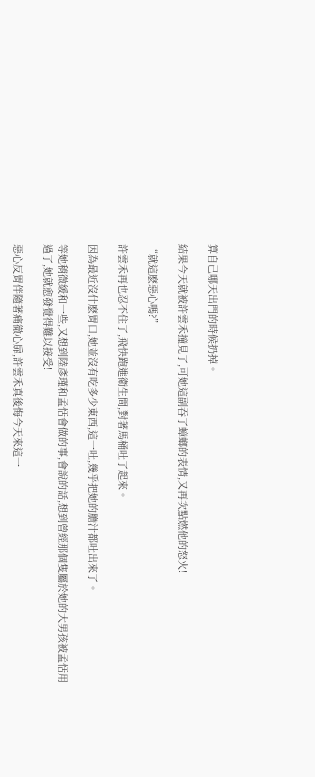算自己哪天出門的時候扔掉。

結果今天就被許雲禾撞見了,可她這副吞了蟑螂的表情,又再次點燃他的怒火!

“就這麽惡心嗎?”

許雲禾再也忍不住了,飛快跑進衛生間,對著馬桶吐了起來。

因為最近沒什麽胃口,她並沒有吃多少東西,這一吐,幾乎把她的膽汁都吐出來了。

等她稍微緩和一些,又想到陸彥瑾和孟恬會做的事,會說的話,想到曾經那個隻屬於她的大男孩被孟恬用過了,她就愈發覺得難以接受!

惡心反胃伴隨著痛徹心扉,許雲禾真後悔今天來這一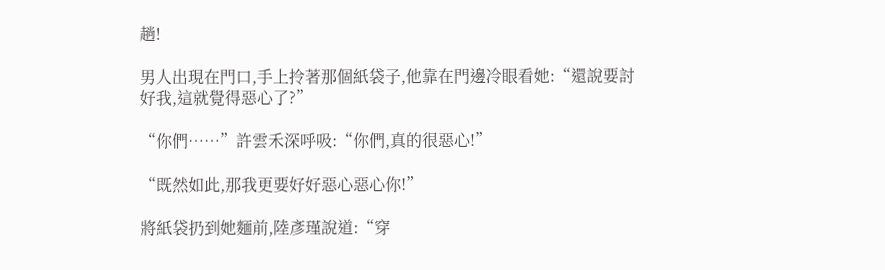趟!

男人出現在門口,手上拎著那個紙袋子,他靠在門邊冷眼看她:“還說要討好我,這就覺得惡心了?”

“你們……”許雲禾深呼吸:“你們,真的很惡心!”

“既然如此,那我更要好好惡心惡心你!”

將紙袋扔到她麵前,陸彥瑾說道:“穿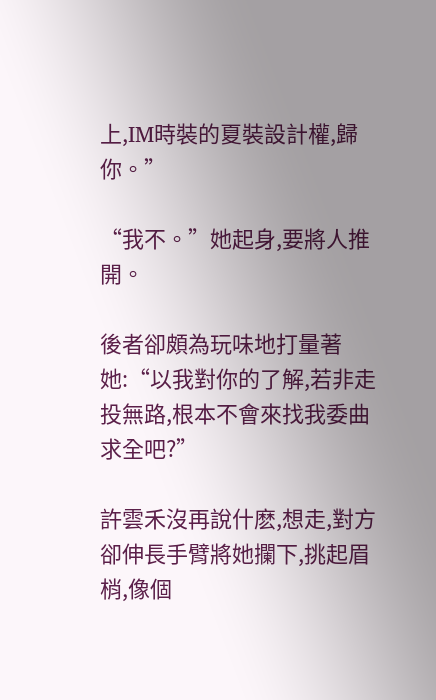上,IM時裝的夏裝設計權,歸你。”

“我不。”她起身,要將人推開。

後者卻頗為玩味地打量著她:“以我對你的了解,若非走投無路,根本不會來找我委曲求全吧?”

許雲禾沒再說什麽,想走,對方卻伸長手臂將她攔下,挑起眉梢,像個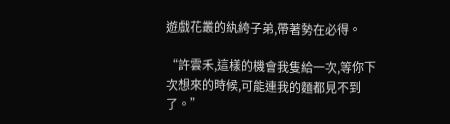遊戲花叢的紈絝子弟,帶著勢在必得。

“許雲禾,這樣的機會我隻給一次,等你下次想來的時候,可能連我的麵都見不到了。”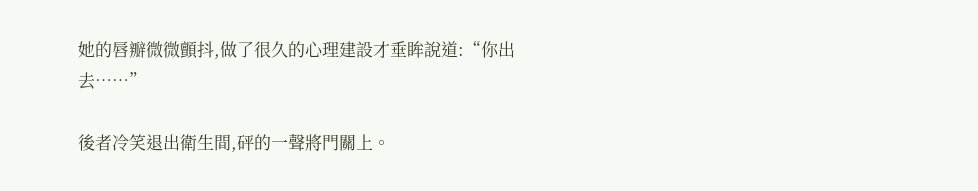她的唇瓣微微顫抖,做了很久的心理建設才垂眸說道:“你出去……”

後者冷笑退出衛生間,砰的一聲將門關上。